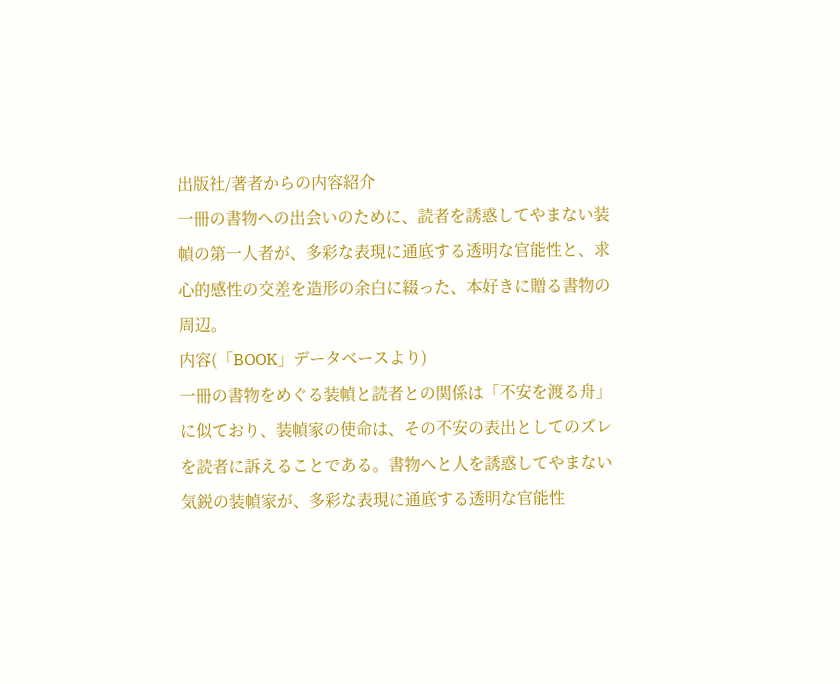出版社/著者からの内容紹介
一冊の書物への出会いのために、読者を誘惑してやまない装幀の第一人者が、多彩な表現に通底する透明な官能性と、求心的感性の交差を造形の余白に綴った、本好きに贈る書物の周辺。
内容(「BOOK」データベースより)
一冊の書物をめぐる装幀と読者との関係は「不安を渡る舟」に似ており、装幀家の使命は、その不安の表出としてのズレを読者に訴えることである。書物へと人を誘惑してやまない気鋭の装幀家が、多彩な表現に通底する透明な官能性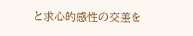と求心的感性の交差を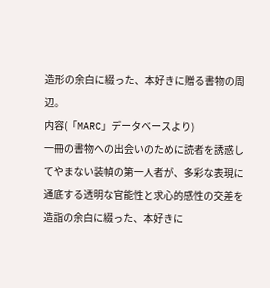造形の余白に綴った、本好きに贈る書物の周辺。
内容(「MARC」データベースより)
一冊の書物への出会いのために読者を誘惑してやまない装幀の第一人者が、多彩な表現に通底する透明な官能性と求心的感性の交差を造詣の余白に綴った、本好きに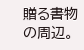贈る書物の周辺。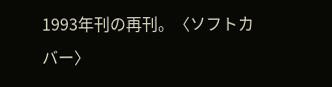1993年刊の再刊。〈ソフトカバー〉